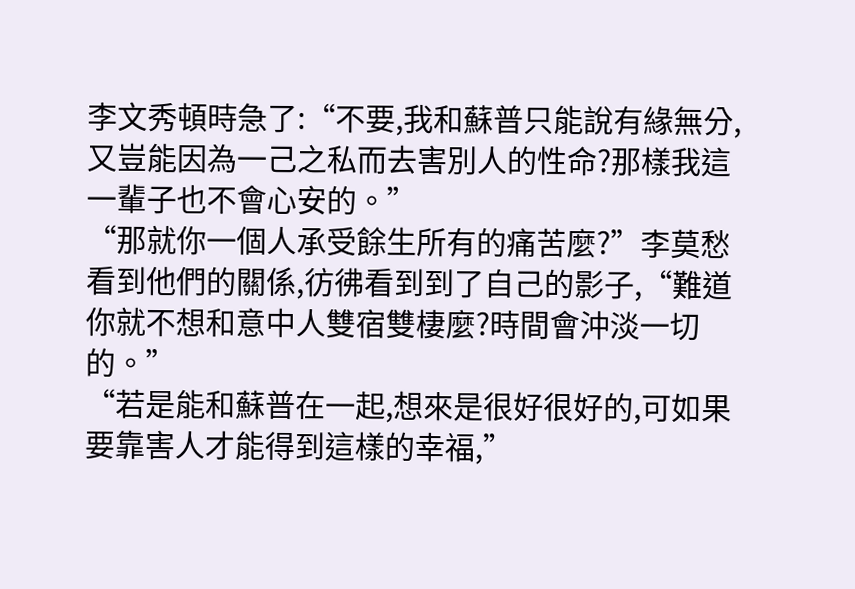李文秀頓時急了:“不要,我和蘇普只能說有緣無分,又豈能因為一己之私而去害別人的性命?那樣我這一輩子也不會心安的。”
“那就你一個人承受餘生所有的痛苦麼?”李莫愁看到他們的關係,彷彿看到到了自己的影子,“難道你就不想和意中人雙宿雙棲麼?時間會沖淡一切的。”
“若是能和蘇普在一起,想來是很好很好的,可如果要靠害人才能得到這樣的幸福,”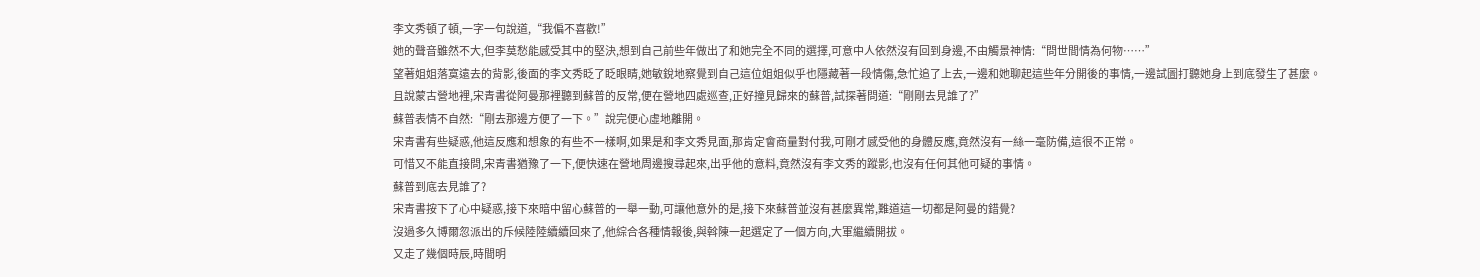李文秀頓了頓,一字一句說道,“我偏不喜歡!”
她的聲音雖然不大,但李莫愁能感受其中的堅決,想到自己前些年做出了和她完全不同的選擇,可意中人依然沒有回到身邊,不由觸景神情:“問世間情為何物……”
望著姐姐落寞遠去的背影,後面的李文秀眨了眨眼睛,她敏銳地察覺到自己這位姐姐似乎也隱藏著一段情傷,急忙追了上去,一邊和她聊起這些年分開後的事情,一邊試圖打聽她身上到底發生了甚麼。
且說蒙古營地裡,宋青書從阿曼那裡聽到蘇普的反常,便在營地四處巡查,正好撞見歸來的蘇普,試探著問道:“剛剛去見誰了?”
蘇普表情不自然:“剛去那邊方便了一下。”說完便心虛地離開。
宋青書有些疑惑,他這反應和想象的有些不一樣啊,如果是和李文秀見面,那肯定會商量對付我,可剛才感受他的身體反應,竟然沒有一絲一毫防備,這很不正常。
可惜又不能直接問,宋青書猶豫了一下,便快速在營地周邊搜尋起來,出乎他的意料,竟然沒有李文秀的蹤影,也沒有任何其他可疑的事情。
蘇普到底去見誰了?
宋青書按下了心中疑惑,接下來暗中留心蘇普的一舉一動,可讓他意外的是,接下來蘇普並沒有甚麼異常,難道這一切都是阿曼的錯覺?
沒過多久博爾忽派出的斥候陸陸續續回來了,他綜合各種情報後,與斡陳一起選定了一個方向,大軍繼續開拔。
又走了幾個時辰,時間明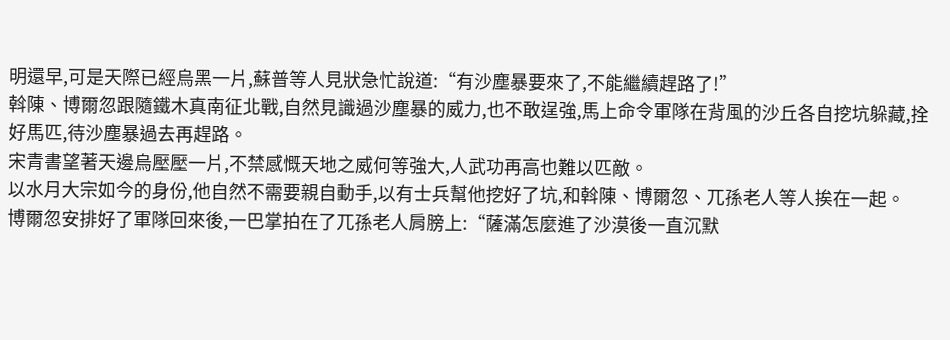明還早,可是天際已經烏黑一片,蘇普等人見狀急忙說道:“有沙塵暴要來了,不能繼續趕路了!”
斡陳、博爾忽跟隨鐵木真南征北戰,自然見識過沙塵暴的威力,也不敢逞強,馬上命令軍隊在背風的沙丘各自挖坑躲藏,拴好馬匹,待沙塵暴過去再趕路。
宋青書望著天邊烏壓壓一片,不禁感慨天地之威何等強大,人武功再高也難以匹敵。
以水月大宗如今的身份,他自然不需要親自動手,以有士兵幫他挖好了坑,和斡陳、博爾忽、兀孫老人等人挨在一起。
博爾忽安排好了軍隊回來後,一巴掌拍在了兀孫老人肩膀上:“薩滿怎麼進了沙漠後一直沉默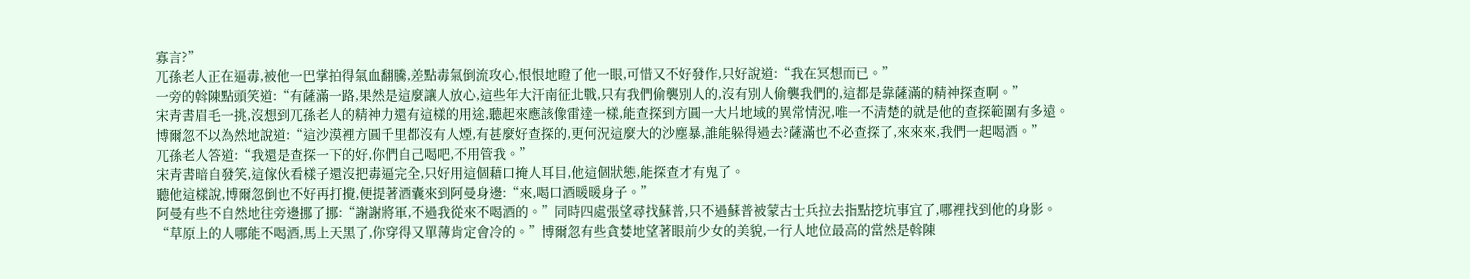寡言?”
兀孫老人正在逼毒,被他一巴掌拍得氣血翻騰,差點毒氣倒流攻心,恨恨地瞪了他一眼,可惜又不好發作,只好說道:“我在冥想而已。”
一旁的斡陳點頭笑道:“有薩滿一路,果然是這麼讓人放心,這些年大汗南征北戰,只有我們偷襲別人的,沒有別人偷襲我們的,這都是靠薩滿的精神探查啊。”
宋青書眉毛一挑,沒想到兀孫老人的精神力還有這樣的用途,聽起來應該像雷達一樣,能查探到方圓一大片地域的異常情況,唯一不清楚的就是他的查探範圍有多遠。
博爾忽不以為然地說道:“這沙漠裡方圓千里都沒有人煙,有甚麼好查探的,更何況這麼大的沙塵暴,誰能躲得過去?薩滿也不必查探了,來來來,我們一起喝酒。”
兀孫老人答道:“我還是查探一下的好,你們自己喝吧,不用管我。”
宋青書暗自發笑,這傢伙看樣子還沒把毒逼完全,只好用這個藉口掩人耳目,他這個狀態,能探查才有鬼了。
聽他這樣說,博爾忽倒也不好再打攪,便提著酒囊來到阿曼身邊:“來,喝口酒暖暖身子。”
阿曼有些不自然地往旁邊挪了挪:“謝謝將軍,不過我從來不喝酒的。”同時四處張望尋找蘇普,只不過蘇普被蒙古士兵拉去指點挖坑事宜了,哪裡找到他的身影。
“草原上的人哪能不喝酒,馬上天黑了,你穿得又單薄肯定會冷的。”博爾忽有些貪婪地望著眼前少女的美貌,一行人地位最高的當然是斡陳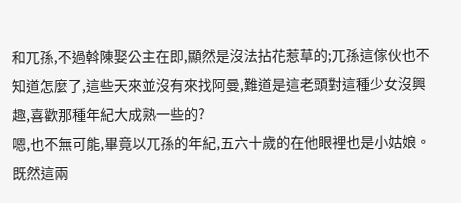和兀孫,不過斡陳娶公主在即,顯然是沒法拈花惹草的;兀孫這傢伙也不知道怎麼了,這些天來並沒有來找阿曼,難道是這老頭對這種少女沒興趣,喜歡那種年紀大成熟一些的?
嗯,也不無可能,畢竟以兀孫的年紀,五六十歲的在他眼裡也是小姑娘。
既然這兩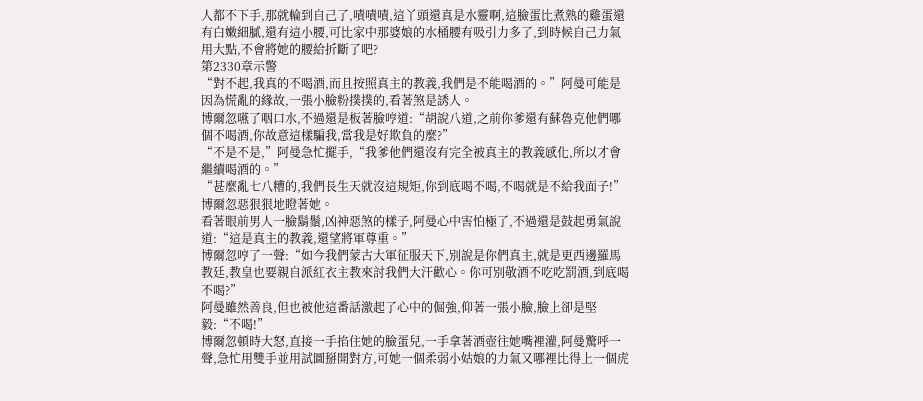人都不下手,那就輪到自己了,嘖嘖嘖,這丫頭還真是水靈啊,這臉蛋比煮熟的雞蛋還有白嫩細膩,還有這小腰,可比家中那婆娘的水桶腰有吸引力多了,到時候自己力氣用大點,不會將她的腰給折斷了吧?
第2330章示警
“對不起,我真的不喝酒,而且按照真主的教義,我們是不能喝酒的。”阿曼可能是因為慌亂的緣故,一張小臉粉撲撲的,看著煞是誘人。
博爾忽嚥了咽口水,不過還是板著臉哼道:“胡說八道,之前你爹還有蘇魯克他們哪個不喝酒,你故意這樣騙我,當我是好欺負的麼?”
“不是不是,”阿曼急忙擺手,“我爹他們還沒有完全被真主的教義感化,所以才會繼續喝酒的。”
“甚麼亂七八糟的,我們長生天就沒這規矩,你到底喝不喝,不喝就是不給我面子!”博爾忽惡狠狠地瞪著她。
看著眼前男人一臉鬍鬚,凶神惡煞的樣子,阿曼心中害怕極了,不過還是鼓起勇氣說道:“這是真主的教義,還望將軍尊重。”
博爾忽哼了一聲:“如今我們蒙古大軍征服天下,別說是你們真主,就是更西邊羅馬教廷,教皇也要親自派紅衣主教來討我們大汗歡心。你可別敬酒不吃吃罰酒,到底喝不喝?”
阿曼雖然善良,但也被他這番話激起了心中的倔強,仰著一張小臉,臉上卻是堅毅:“不喝!”
博爾忽頓時大怒,直接一手掐住她的臉蛋兒,一手拿著酒壺往她嘴裡灌,阿曼驚呼一聲,急忙用雙手並用試圖掰開對方,可她一個柔弱小姑娘的力氣又哪裡比得上一個虎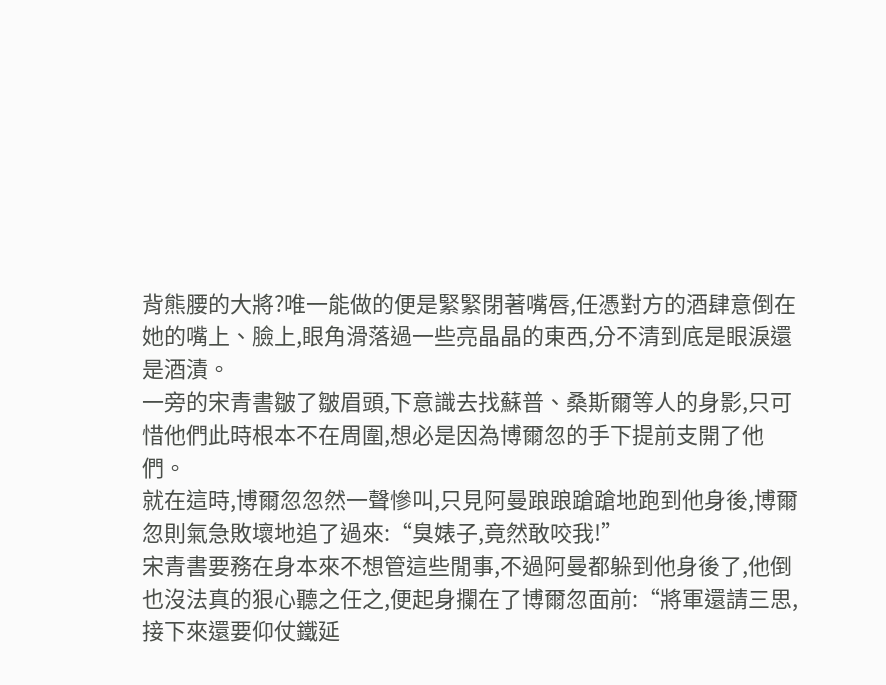背熊腰的大將?唯一能做的便是緊緊閉著嘴唇,任憑對方的酒肆意倒在她的嘴上、臉上,眼角滑落過一些亮晶晶的東西,分不清到底是眼淚還是酒漬。
一旁的宋青書皺了皺眉頭,下意識去找蘇普、桑斯爾等人的身影,只可惜他們此時根本不在周圍,想必是因為博爾忽的手下提前支開了他們。
就在這時,博爾忽忽然一聲慘叫,只見阿曼踉踉蹌蹌地跑到他身後,博爾忽則氣急敗壞地追了過來:“臭婊子,竟然敢咬我!”
宋青書要務在身本來不想管這些閒事,不過阿曼都躲到他身後了,他倒也沒法真的狠心聽之任之,便起身攔在了博爾忽面前:“將軍還請三思,接下來還要仰仗鐵延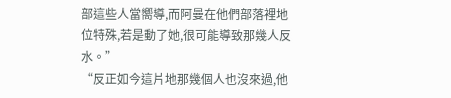部這些人當嚮導,而阿曼在他們部落裡地位特殊,若是動了她,很可能導致那幾人反水。”
“反正如今這片地那幾個人也沒來過,他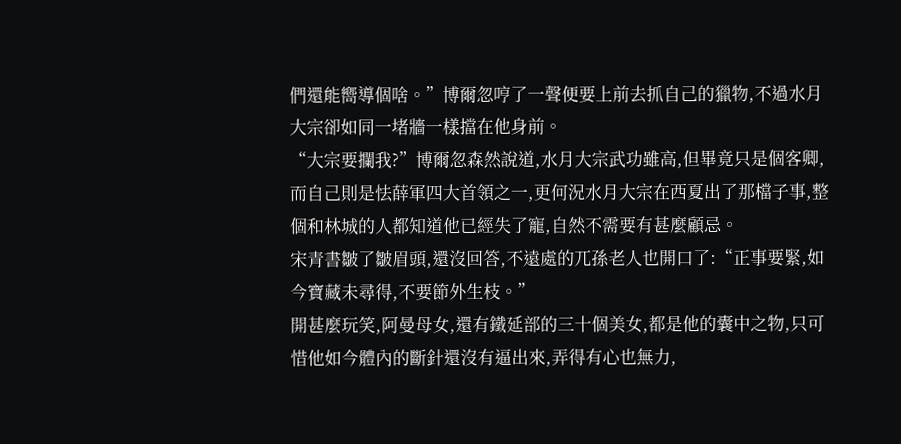們還能嚮導個啥。”博爾忽哼了一聲便要上前去抓自己的獵物,不過水月大宗卻如同一堵牆一樣擋在他身前。
“大宗要攔我?”博爾忽森然說道,水月大宗武功雖高,但畢竟只是個客卿,而自己則是怯薛軍四大首領之一,更何況水月大宗在西夏出了那檔子事,整個和林城的人都知道他已經失了寵,自然不需要有甚麼顧忌。
宋青書皺了皺眉頭,還沒回答,不遠處的兀孫老人也開口了:“正事要緊,如今寶藏未尋得,不要節外生枝。”
開甚麼玩笑,阿曼母女,還有鐵延部的三十個美女,都是他的囊中之物,只可惜他如今體內的斷針還沒有逼出來,弄得有心也無力,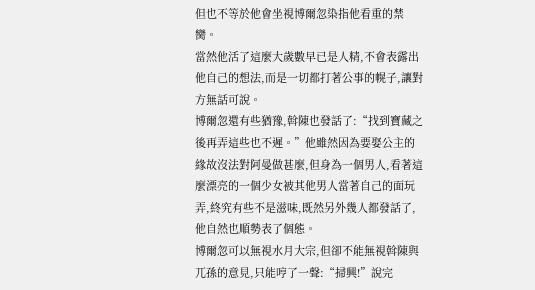但也不等於他會坐視博爾忽染指他看重的禁臠。
當然他活了這麼大歲數早已是人精,不會表露出他自己的想法,而是一切都打著公事的幌子,讓對方無話可說。
博爾忽還有些猶豫,斡陳也發話了:“找到寶藏之後再弄這些也不遲。”他雖然因為要娶公主的緣故沒法對阿曼做甚麼,但身為一個男人,看著這麼漂亮的一個少女被其他男人當著自己的面玩弄,終究有些不是滋味,既然另外幾人都發話了,他自然也順勢表了個態。
博爾忽可以無視水月大宗,但卻不能無視斡陳與兀孫的意見,只能哼了一聲:“掃興!”說完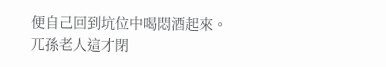便自己回到坑位中喝悶酒起來。
兀孫老人這才閉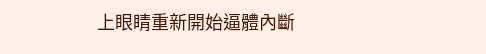上眼睛重新開始逼體內斷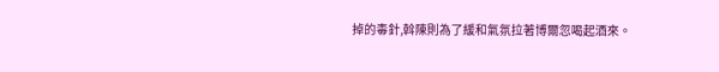掉的毒針,斡陳則為了緩和氣氛拉著博爾忽喝起酒來。